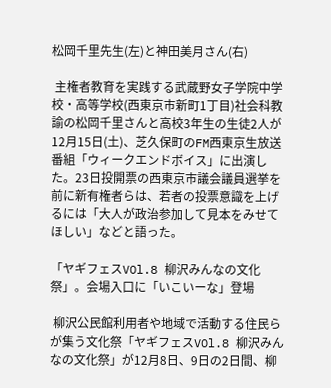松岡千里先生(左)と神田美月さん(右)

 主権者教育を実践する武蔵野女子学院中学校・高等学校(西東京市新町1丁目)社会科教諭の松岡千里さんと高校3年生の生徒2人が12月15日(土)、芝久保町のFM西東京生放送番組「ウィークエンドボイス」に出演した。23日投開票の西東京市議会議員選挙を前に新有権者らは、若者の投票意識を上げるには「大人が政治参加して見本をみせてほしい」などと語った。

「ヤギフェスVOl.8 柳沢みんなの文化祭」。会場入口に「いこいーな」登場

 柳沢公民館利用者や地域で活動する住民らが集う文化祭「ヤギフェスVOl.8 柳沢みんなの文化祭」が12月8日、9日の2日間、柳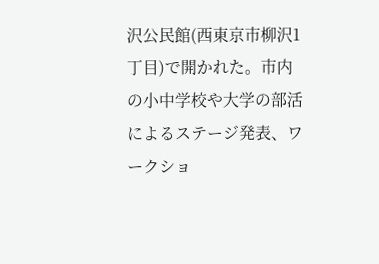沢公民館(西東京市柳沢1丁目)で開かれた。市内の小中学校や大学の部活によるステージ発表、ワークショ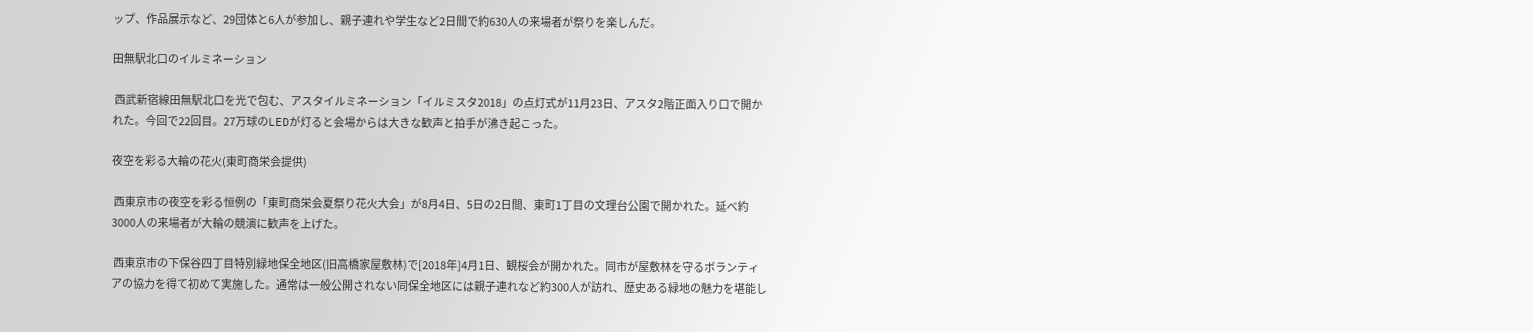ップ、作品展示など、29団体と6人が参加し、親子連れや学生など2日間で約630人の来場者が祭りを楽しんだ。

田無駅北口のイルミネーション

 西武新宿線田無駅北口を光で包む、アスタイルミネーション「イルミスタ2018」の点灯式が11月23日、アスタ2階正面入り口で開かれた。今回で22回目。27万球のLEDが灯ると会場からは大きな歓声と拍手が沸き起こった。

夜空を彩る大輪の花火(東町商栄会提供)

 西東京市の夜空を彩る恒例の「東町商栄会夏祭り花火大会」が8月4日、5日の2日間、東町1丁目の文理台公園で開かれた。延べ約3000人の来場者が大輪の競演に歓声を上げた。

 西東京市の下保谷四丁目特別緑地保全地区(旧高橋家屋敷林)で[2018年]4月1日、観桜会が開かれた。同市が屋敷林を守るボランティアの協力を得て初めて実施した。通常は一般公開されない同保全地区には親子連れなど約300人が訪れ、歴史ある緑地の魅力を堪能し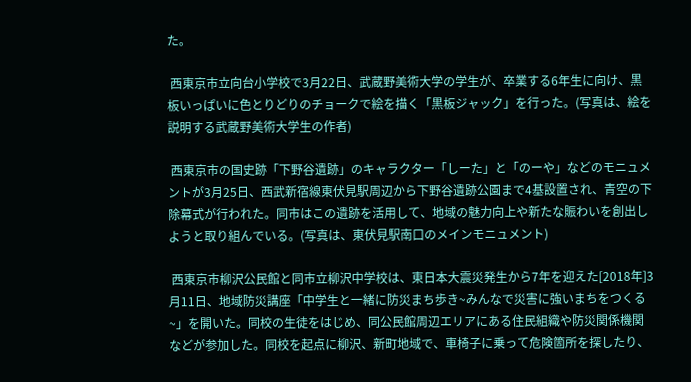た。

 西東京市立向台小学校で3月22日、武蔵野美術大学の学生が、卒業する6年生に向け、黒板いっぱいに色とりどりのチョークで絵を描く「黒板ジャック」を行った。(写真は、絵を説明する武蔵野美術大学生の作者)

 西東京市の国史跡「下野谷遺跡」のキャラクター「しーた」と「のーや」などのモニュメントが3月25日、西武新宿線東伏見駅周辺から下野谷遺跡公園まで4基設置され、青空の下除幕式が行われた。同市はこの遺跡を活用して、地域の魅力向上や新たな賑わいを創出しようと取り組んでいる。(写真は、東伏見駅南口のメインモニュメント)

 西東京市柳沢公民館と同市立柳沢中学校は、東日本大震災発生から7年を迎えた[2018年]3月11日、地域防災講座「中学生と一緒に防災まち歩き~みんなで災害に強いまちをつくる~」を開いた。同校の生徒をはじめ、同公民館周辺エリアにある住民組織や防災関係機関などが参加した。同校を起点に柳沢、新町地域で、車椅子に乗って危険箇所を探したり、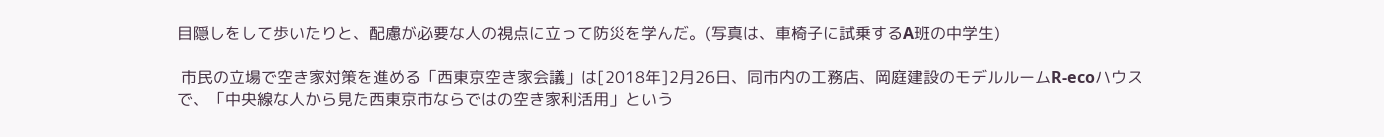目隠しをして歩いたりと、配慮が必要な人の視点に立って防災を学んだ。(写真は、車椅子に試乗するA班の中学生)

 市民の立場で空き家対策を進める「西東京空き家会議」は[2018年]2月26日、同市内の工務店、岡庭建設のモデルルームR-ecoハウスで、「中央線な人から見た西東京市ならではの空き家利活用」という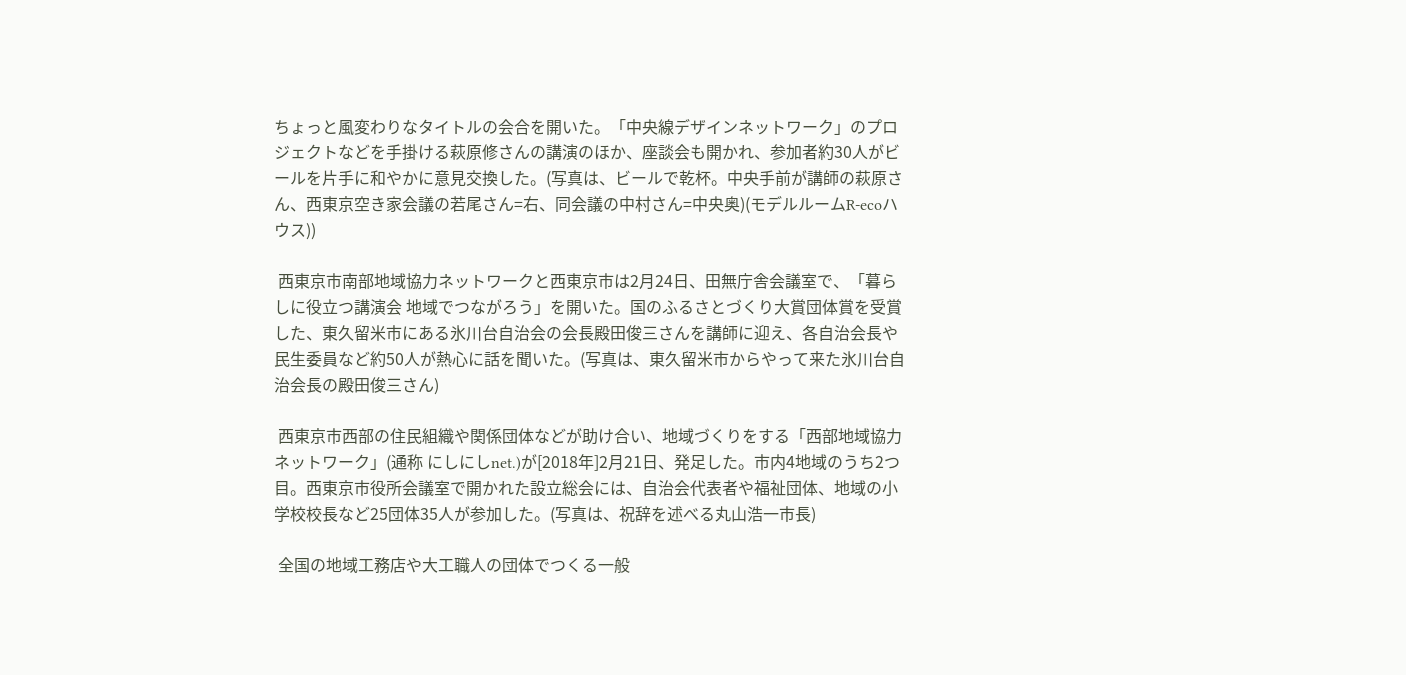ちょっと風変わりなタイトルの会合を開いた。「中央線デザインネットワーク」のプロジェクトなどを手掛ける萩原修さんの講演のほか、座談会も開かれ、参加者約30人がビールを片手に和やかに意見交換した。(写真は、ビールで乾杯。中央手前が講師の萩原さん、西東京空き家会議の若尾さん=右、同会議の中村さん=中央奥)(モデルルームR-ecoハウス))

 西東京市南部地域協力ネットワークと西東京市は2月24日、田無庁舎会議室で、「暮らしに役立つ講演会 地域でつながろう」を開いた。国のふるさとづくり大賞団体賞を受賞した、東久留米市にある氷川台自治会の会長殿田俊三さんを講師に迎え、各自治会長や民生委員など約50人が熱心に話を聞いた。(写真は、東久留米市からやって来た氷川台自治会長の殿田俊三さん)

 西東京市西部の住民組織や関係団体などが助け合い、地域づくりをする「西部地域協力ネットワーク」(通称 にしにしnet.)が[2018年]2月21日、発足した。市内4地域のうち2つ目。西東京市役所会議室で開かれた設立総会には、自治会代表者や福祉団体、地域の小学校校長など25団体35人が参加した。(写真は、祝辞を述べる丸山浩一市長)

 全国の地域工務店や大工職人の団体でつくる一般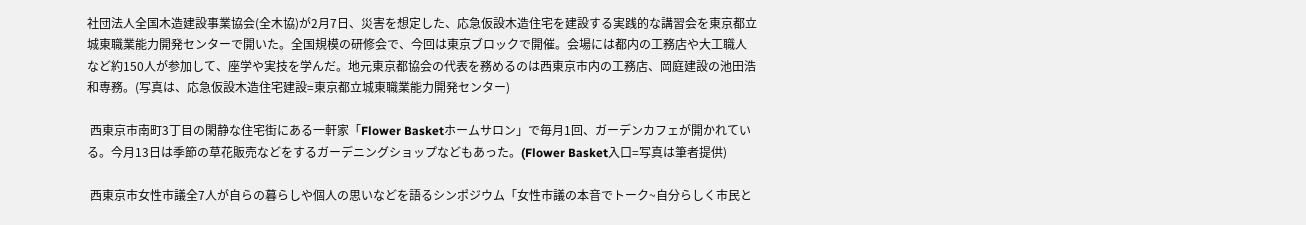社団法人全国木造建設事業協会(全木協)が2月7日、災害を想定した、応急仮設木造住宅を建設する実践的な講習会を東京都立城東職業能力開発センターで開いた。全国規模の研修会で、今回は東京ブロックで開催。会場には都内の工務店や大工職人など約150人が参加して、座学や実技を学んだ。地元東京都協会の代表を務めるのは西東京市内の工務店、岡庭建設の池田浩和専務。(写真は、応急仮設木造住宅建設=東京都立城東職業能力開発センター)

 西東京市南町3丁目の閑静な住宅街にある一軒家「Flower Basketホームサロン」で毎月1回、ガーデンカフェが開かれている。今月13日は季節の草花販売などをするガーデニングショップなどもあった。(Flower Basket入口=写真は筆者提供)

 西東京市女性市議全7人が自らの暮らしや個人の思いなどを語るシンポジウム「女性市議の本音でトーク~自分らしく市民と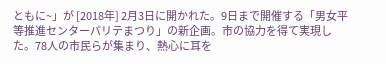ともに~」が [2018年] 2月3日に開かれた。9日まで開催する「男女平等推進センターパリテまつり」の新企画。市の協力を得て実現した。78人の市民らが集まり、熱心に耳を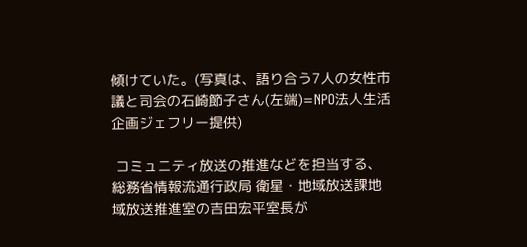傾けていた。(写真は、語り合う7人の女性市議と司会の石崎節子さん(左端)=NPO法人生活企画ジェフリー提供)

 コミュニティ放送の推進などを担当する、総務省情報流通行政局 衛星・地域放送課地域放送推進室の吉田宏平室長が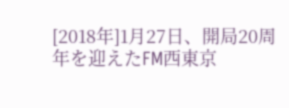[2018年]1月27日、開局20周年を迎えたFM西東京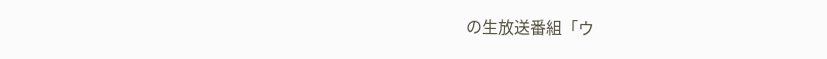の生放送番組「ウ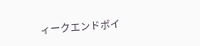ィークエンドボイ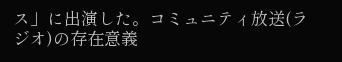ス」に出演した。コミュニティ放送(ラジオ)の存在意義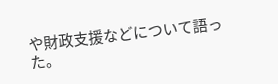や財政支援などについて語った。